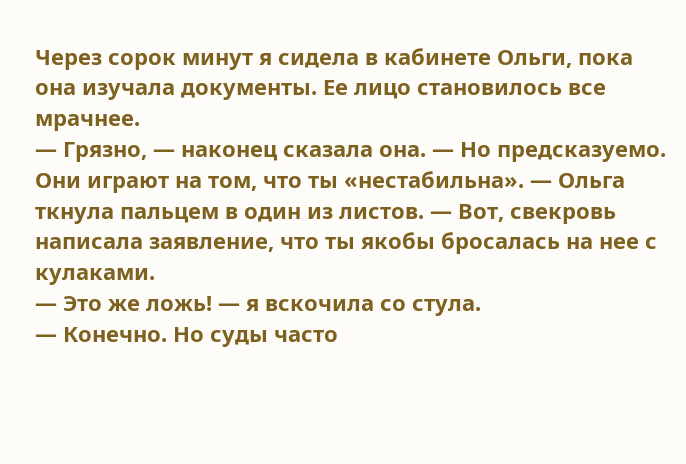Через сорок минут я сидела в кабинете Ольги, пока она изучала документы. Ее лицо становилось все мрачнее.
— Грязно, — наконец сказала она. — Но предсказуемо. Они играют на том, что ты «нестабильна». — Ольга ткнула пальцем в один из листов. — Вот, свекровь написала заявление, что ты якобы бросалась на нее с кулаками.
— Это же ложь! — я вскочила со стула.
— Конечно. Но суды часто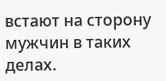встают на сторону мужчин в таких делах.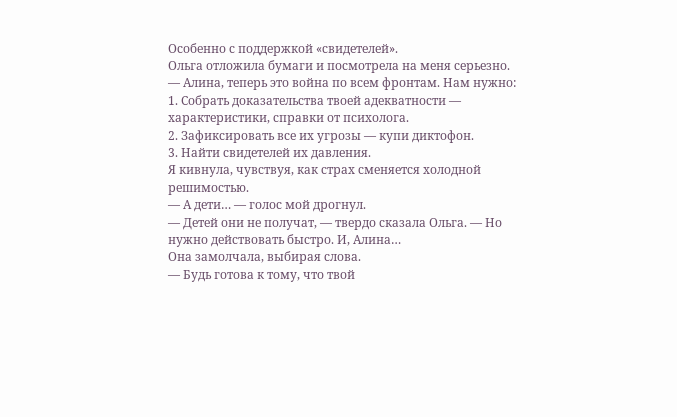Особенно с поддержкой «свидетелей».
Ольга отложила бумаги и посмотрела на меня серьезно.
— Алина, теперь это война по всем фронтам. Нам нужно:
1. Собрать доказательства твоей адекватности — характеристики, справки от психолога.
2. Зафиксировать все их угрозы — купи диктофон.
3. Найти свидетелей их давления.
Я кивнула, чувствуя, как страх сменяется холодной решимостью.
— А дети… — голос мой дрогнул.
— Детей они не получат, — твердо сказала Ольга. — Но нужно действовать быстро. И, Алина…
Она замолчала, выбирая слова.
— Будь готова к тому, что твой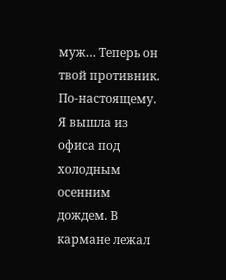муж… Теперь он твой противник. По-настоящему.
Я вышла из офиса под холодным осенним дождем. В кармане лежал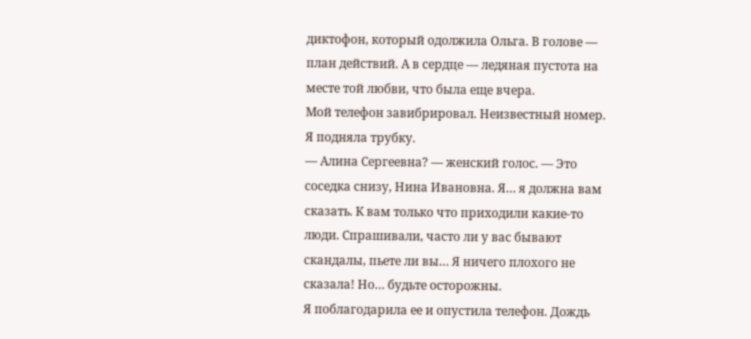диктофон, который одолжила Ольга. В голове — план действий. А в сердце — ледяная пустота на месте той любви, что была еще вчера.
Мой телефон завибрировал. Неизвестный номер. Я подняла трубку.
— Алина Сергеевна? — женский голос. — Это соседка снизу, Нина Ивановна. Я… я должна вам сказать. К вам только что приходили какие-то люди. Спрашивали, часто ли у вас бывают скандалы, пьете ли вы… Я ничего плохого не сказала! Но… будьте осторожны.
Я поблагодарила ее и опустила телефон. Дождь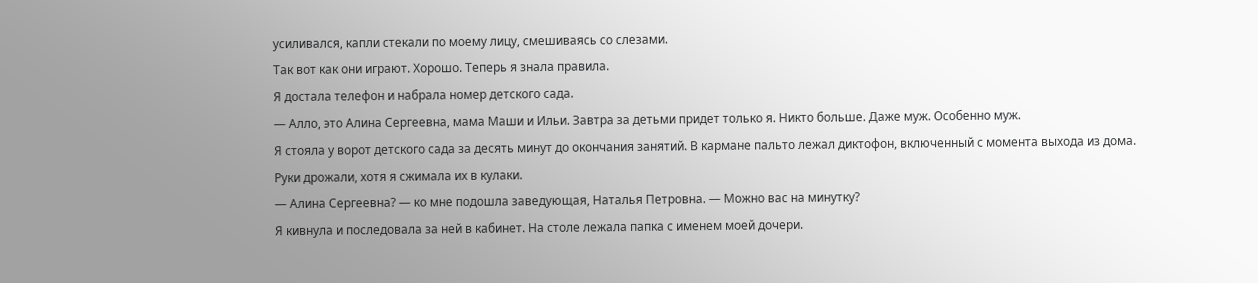усиливался, капли стекали по моему лицу, смешиваясь со слезами.
Так вот как они играют. Хорошо. Теперь я знала правила.
Я достала телефон и набрала номер детского сада.
— Алло, это Алина Сергеевна, мама Маши и Ильи. Завтра за детьми придет только я. Никто больше. Даже муж. Особенно муж.
Я стояла у ворот детского сада за десять минут до окончания занятий. В кармане пальто лежал диктофон, включенный с момента выхода из дома. Руки дрожали, хотя я сжимала их в кулаки.
— Алина Сергеевна? — ко мне подошла заведующая, Наталья Петровна. — Можно вас на минутку?
Я кивнула и последовала за ней в кабинет. На столе лежала папка с именем моей дочери.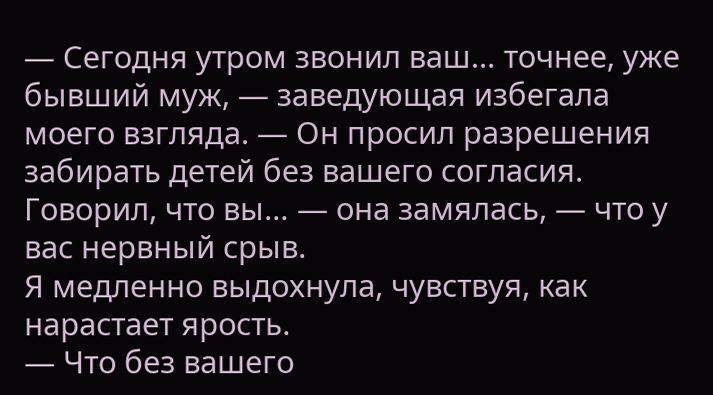— Сегодня утром звонил ваш… точнее, уже бывший муж, — заведующая избегала моего взгляда. — Он просил разрешения забирать детей без вашего согласия. Говорил, что вы… — она замялась, — что у вас нервный срыв.
Я медленно выдохнула, чувствуя, как нарастает ярость.
— Что без вашего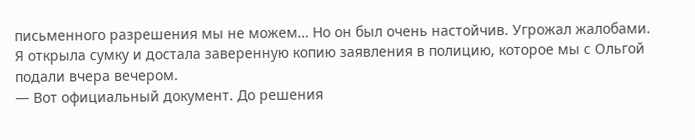письменного разрешения мы не можем… Но он был очень настойчив. Угрожал жалобами.
Я открыла сумку и достала заверенную копию заявления в полицию, которое мы с Ольгой подали вчера вечером.
— Вот официальный документ. До решения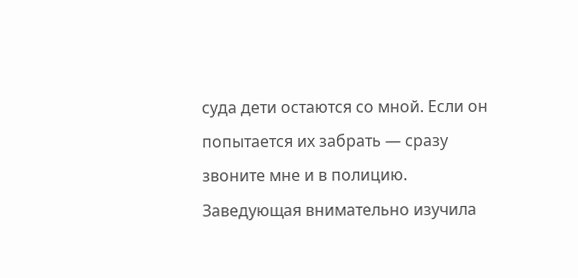суда дети остаются со мной. Если он попытается их забрать — сразу звоните мне и в полицию.
Заведующая внимательно изучила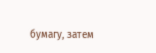бумагу, затем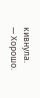кивнула.
— Хорошо.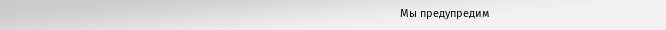Мы предупредим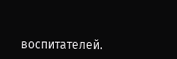воспитателей.